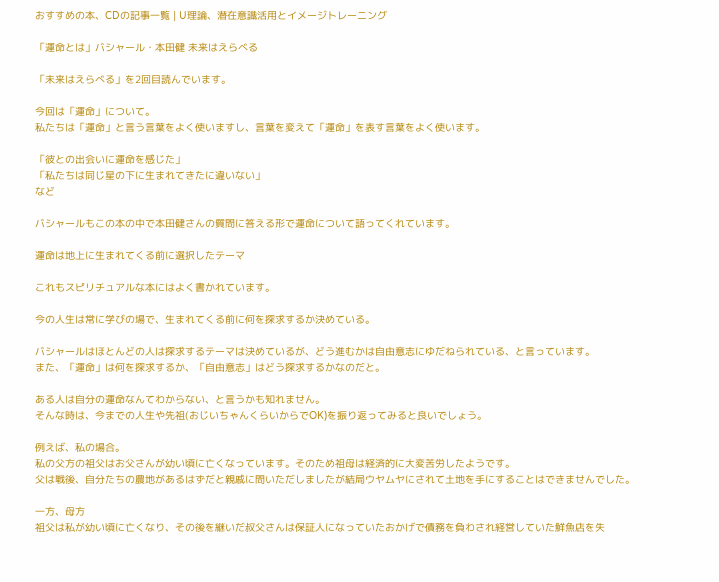おすすめの本、CDの記事一覧 | U理論、潜在意識活用とイメージトレーニング

「運命とは」バシャール・本田健 未来はえらべる

「未来はえらべる」を2回目読んでいます。

今回は「運命」について。
私たちは「運命」と言う言葉をよく使いますし、言葉を変えて「運命」を表す言葉をよく使います。

「彼との出会いに運命を感じた」
「私たちは同じ星の下に生まれてきたに違いない」
など

バシャールもこの本の中で本田健さんの質問に答える形で運命について語ってくれています。

運命は地上に生まれてくる前に選択したテーマ

これもスピリチュアルな本にはよく書かれています。

今の人生は常に学びの場で、生まれてくる前に何を探求するか決めている。

バシャールはほとんどの人は探求するテーマは決めているが、どう進むかは自由意志にゆだねられている、と言っています。
また、「運命」は何を探求するか、「自由意志」はどう探求するかなのだと。

ある人は自分の運命なんてわからない、と言うかも知れません。
そんな時は、今までの人生や先祖(おじいちゃんくらいからでOK)を振り返ってみると良いでしょう。

例えば、私の場合。
私の父方の祖父はお父さんが幼い頃に亡くなっています。そのため祖母は経済的に大変苦労したようです。
父は戦後、自分たちの農地があるはずだと親戚に問いただしましたが結局ウヤムヤにされて土地を手にすることはできませんでした。

一方、母方
祖父は私が幼い頃に亡くなり、その後を継いだ叔父さんは保証人になっていたおかげで債務を負わされ経営していた鮮魚店を失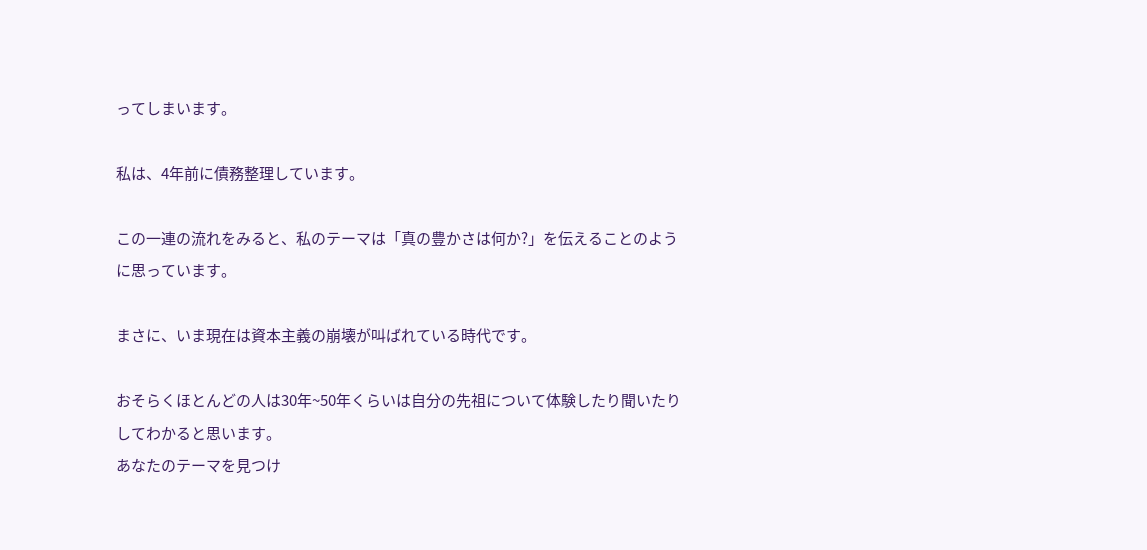ってしまいます。

私は、4年前に債務整理しています。

この一連の流れをみると、私のテーマは「真の豊かさは何か?」を伝えることのように思っています。

まさに、いま現在は資本主義の崩壊が叫ばれている時代です。

おそらくほとんどの人は30年~50年くらいは自分の先祖について体験したり聞いたりしてわかると思います。
あなたのテーマを見つけ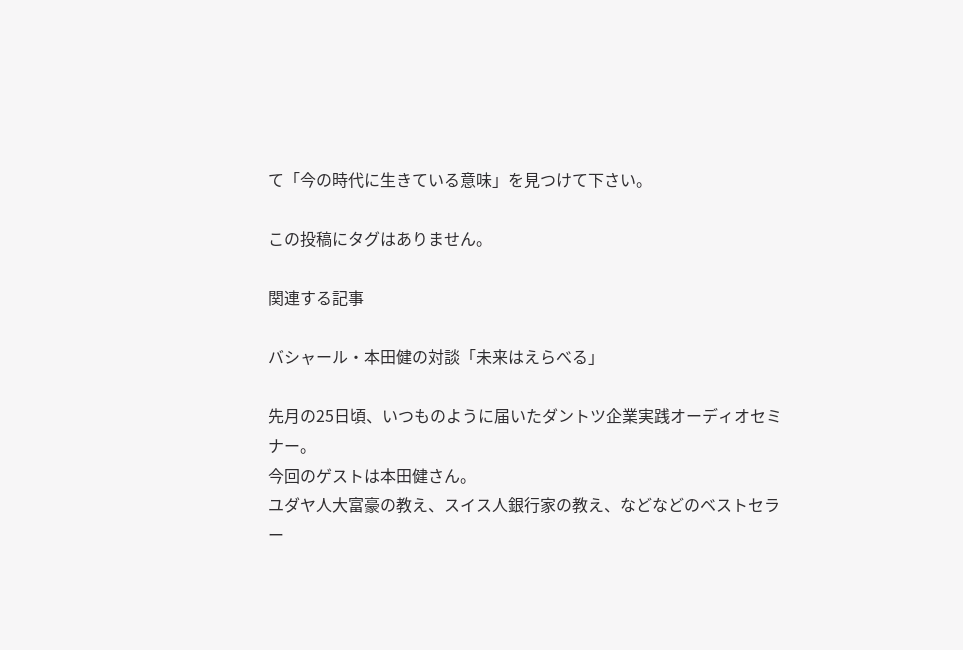て「今の時代に生きている意味」を見つけて下さい。

この投稿にタグはありません。

関連する記事

バシャール・本田健の対談「未来はえらべる」

先月の25日頃、いつものように届いたダントツ企業実践オーディオセミナー。
今回のゲストは本田健さん。
ユダヤ人大富豪の教え、スイス人銀行家の教え、などなどのベストセラー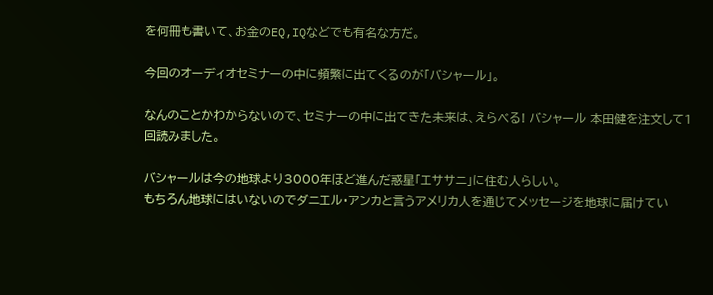を何冊も書いて、お金のEQ,IQなどでも有名な方だ。

今回のオーディオセミナーの中に頻繁に出てくるのが「バシャール」。

なんのことかわからないので、セミナーの中に出てきた未来は、えらべる! バシャール 本田健を注文して1回読みました。

バシャールは今の地球より3000年ほど進んだ惑星「エササニ」に住む人らしい。
もちろん地球にはいないのでダニエル・アンカと言うアメリカ人を通じてメッセージを地球に届けてい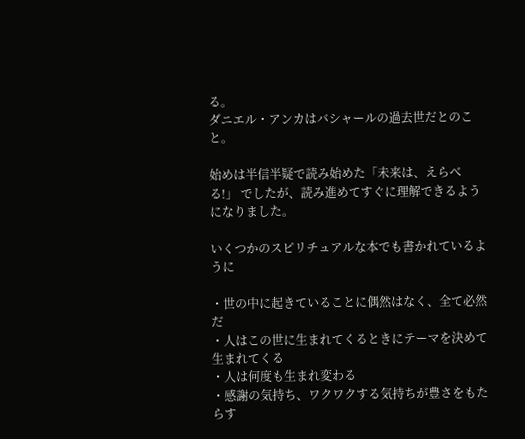る。
ダニエル・アンカはバシャールの過去世だとのこと。

始めは半信半疑で読み始めた「未来は、えらべる!」 でしたが、読み進めてすぐに理解できるようになりました。

いくつかのスピリチュアルな本でも書かれているように

・世の中に起きていることに偶然はなく、全て必然だ
・人はこの世に生まれてくるときにテーマを決めて生まれてくる
・人は何度も生まれ変わる
・感謝の気持ち、ワクワクする気持ちが豊さをもたらす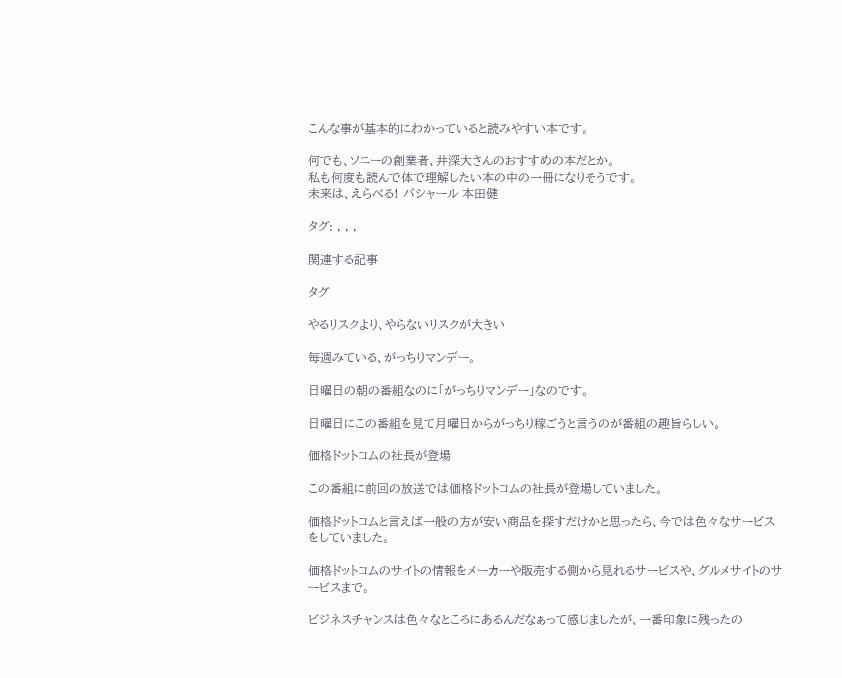こんな事が基本的にわかっていると読みやすい本です。

何でも、ソニーの創業者、井深大さんのおすすめの本だとか。
私も何度も読んで体で理解したい本の中の一冊になりそうです。
未来は、えらべる! バシャール 本田健

タグ: , , ,

関連する記事

タグ

やるリスクより、やらないリスクが大きい

毎週みている、がっちりマンデー。

日曜日の朝の番組なのに「がっちりマンデー」なのです。

日曜日にこの番組を見て月曜日からがっちり稼ごうと言うのが番組の趣旨らしい。

価格ドットコムの社長が登場

この番組に前回の放送では価格ドットコムの社長が登場していました。

価格ドットコムと言えば一般の方が安い商品を探すだけかと思ったら、今では色々なサービスをしていました。

価格ドットコムのサイトの情報をメーカーや販売する側から見れるサービスや、グルメサイトのサービスまで。

ビジネスチャンスは色々なところにあるんだなぁって感じましたが、一番印象に残ったの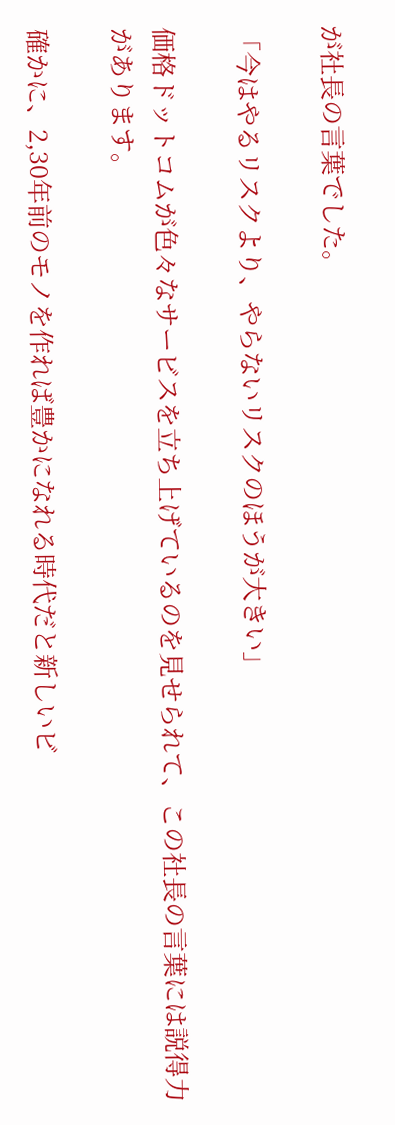が社長の言葉でした。

「今はやるリスクより、やらないリスクのほうが大きい」

価格ドットコムが色々なサービスを立ち上げているのを見せられて、この社長の言葉には説得力があります。

確かに、2,30年前のモノを作れば豊かになれる時代だと新しいビ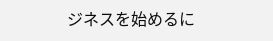ジネスを始めるに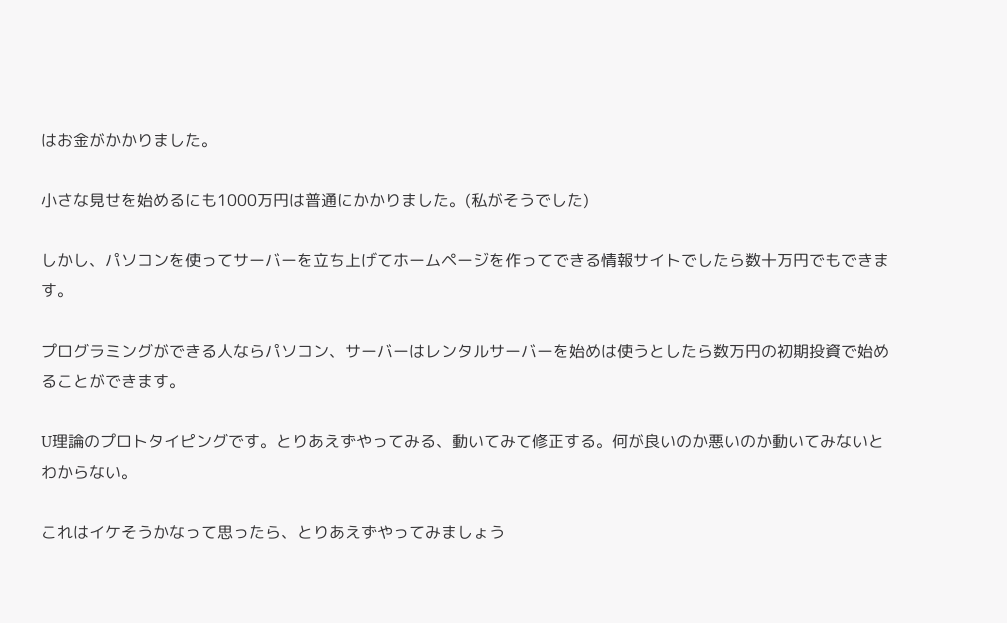はお金がかかりました。

小さな見せを始めるにも1000万円は普通にかかりました。(私がそうでした)

しかし、パソコンを使ってサーバーを立ち上げてホームページを作ってできる情報サイトでしたら数十万円でもできます。

プログラミングができる人ならパソコン、サーバーはレンタルサーバーを始めは使うとしたら数万円の初期投資で始めることができます。

U理論のプロトタイピングです。とりあえずやってみる、動いてみて修正する。何が良いのか悪いのか動いてみないとわからない。

これはイケそうかなって思ったら、とりあえずやってみましょう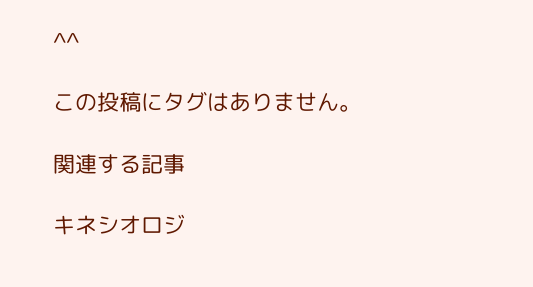^^

この投稿にタグはありません。

関連する記事

キネシオロジ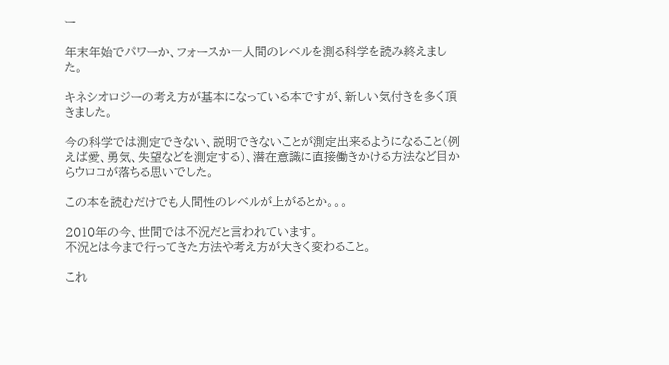ー

年末年始でパワーか、フォースか―人間のレベルを測る科学を読み終えました。

キネシオロジーの考え方が基本になっている本ですが、新しい気付きを多く頂きました。

今の科学では測定できない、説明できないことが測定出来るようになること(例えば愛、勇気、失望などを測定する)、潜在意識に直接働きかける方法など目からウロコが落ちる思いでした。

この本を読むだけでも人間性のレベルが上がるとか。。。

2010年の今、世間では不況だと言われています。
不況とは今まで行ってきた方法や考え方が大きく変わること。

これ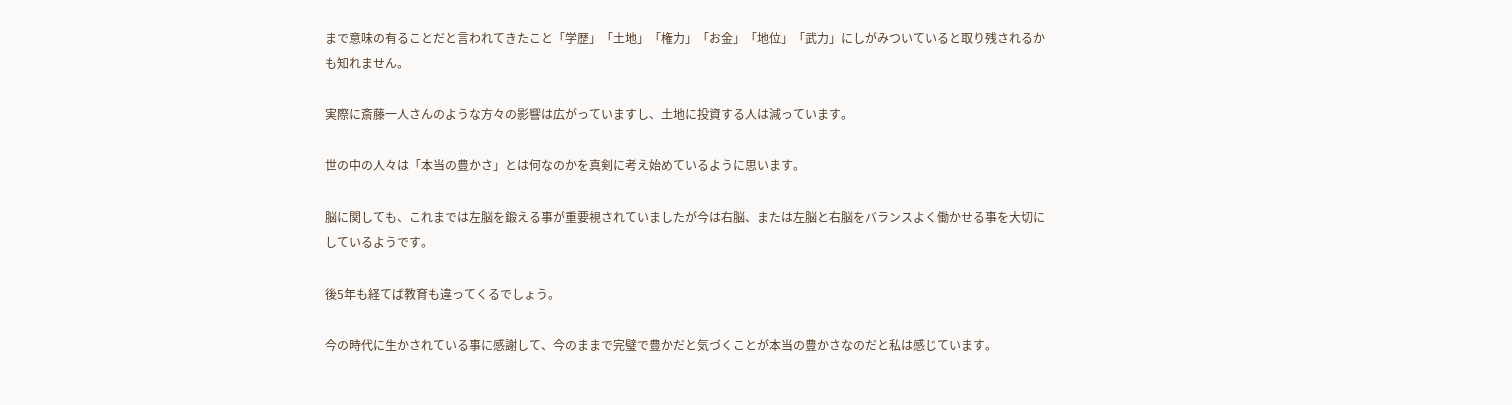まで意味の有ることだと言われてきたこと「学歴」「土地」「権力」「お金」「地位」「武力」にしがみついていると取り残されるかも知れません。

実際に斎藤一人さんのような方々の影響は広がっていますし、土地に投資する人は減っています。

世の中の人々は「本当の豊かさ」とは何なのかを真剣に考え始めているように思います。

脳に関しても、これまでは左脳を鍛える事が重要視されていましたが今は右脳、または左脳と右脳をバランスよく働かせる事を大切にしているようです。

後5年も経てば教育も違ってくるでしょう。

今の時代に生かされている事に感謝して、今のままで完璧で豊かだと気づくことが本当の豊かさなのだと私は感じています。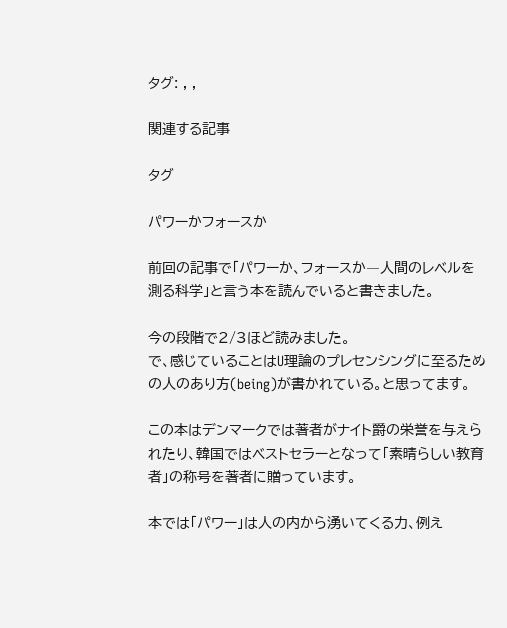タグ: , ,

関連する記事

タグ

パワーかフォースか

前回の記事で「パワーか、フォースか―人間のレベルを測る科学」と言う本を読んでいると書きました。

今の段階で2/3ほど読みました。
で、感じていることはU理論のプレセンシングに至るための人のあり方(being)が書かれている。と思ってます。

この本はデンマークでは著者がナイト爵の栄誉を与えられたり、韓国ではベストセラーとなって「素晴らしい教育者」の称号を著者に贈っています。

本では「パワー」は人の内から湧いてくる力、例え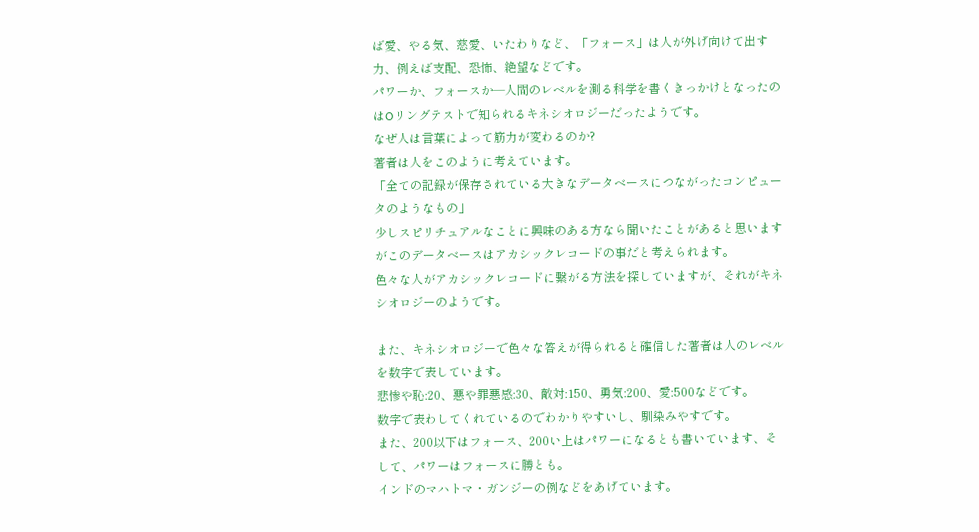ば愛、やる気、慈愛、いたわりなど、「フォース」は人が外げ向けて出す力、例えば支配、恐怖、絶望などです。
パワーか、フォースか―人間のレベルを測る科学を書くきっかけとなったのはOリングテストで知られるキネシオロジーだったようです。
なぜ人は言葉によって筋力が変わるのか?
著者は人をこのように考えています。
「全ての記録が保存されている大きなデータベースにつながったコンピュータのようなもの」
少しスピリチュアルなことに興味のある方なら聞いたことがあると思いますがこのデータベースはアカシックレコードの事だと考えられます。
色々な人がアカシックレコードに繋がる方法を探していますが、それがキネシオロジーのようです。

また、キネシオロジーで色々な答えが得られると確信した著者は人のレベルを数字で表しています。
悲惨や恥:20、悪や罪悪感:30、敵対:150、勇気:200、愛:500などです。
数字で表わしてくれているのでわかりやすいし、馴染みやすです。
また、200以下はフォース、200い上はパワーになるとも書いています、そして、パワーはフォースに勝とも。
インドのマハトマ・ガンジーの例などをあげています。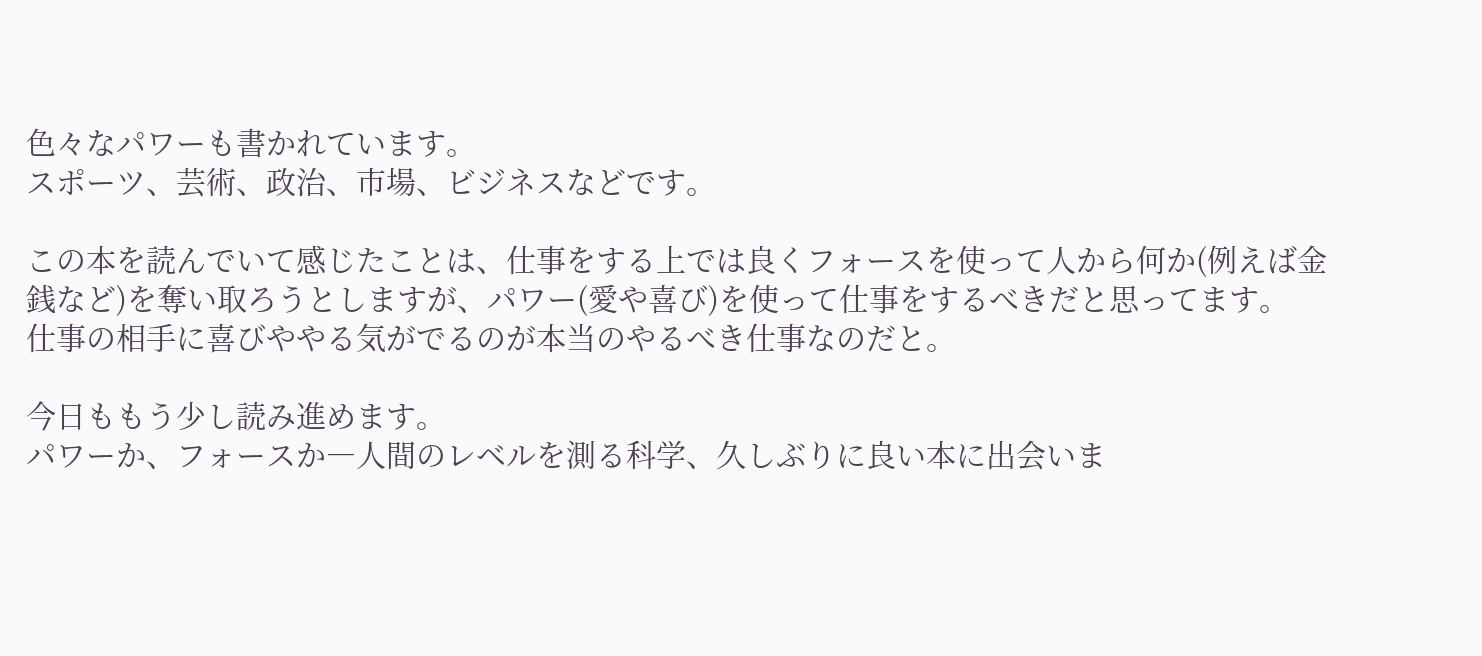色々なパワーも書かれています。
スポーツ、芸術、政治、市場、ビジネスなどです。

この本を読んでいて感じたことは、仕事をする上では良くフォースを使って人から何か(例えば金銭など)を奪い取ろうとしますが、パワー(愛や喜び)を使って仕事をするべきだと思ってます。
仕事の相手に喜びややる気がでるのが本当のやるべき仕事なのだと。

今日ももう少し読み進めます。
パワーか、フォースか―人間のレベルを測る科学、久しぶりに良い本に出会いま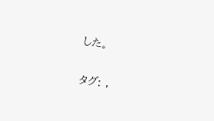した。

タグ: ,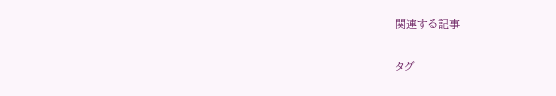関連する記事

タグ